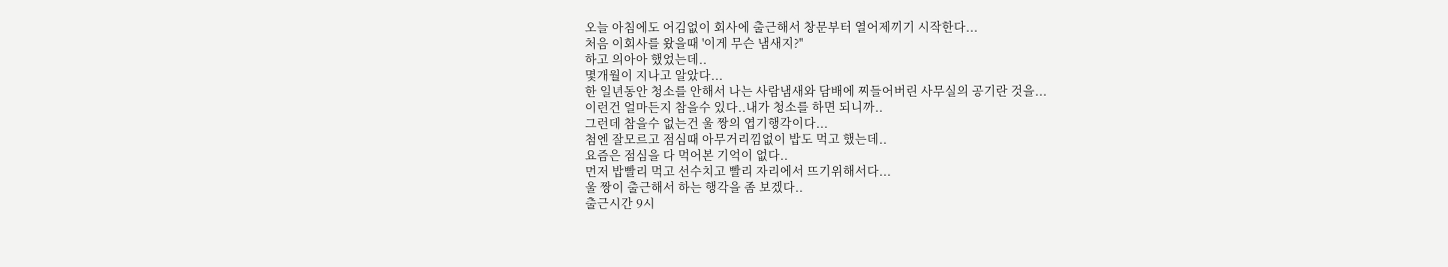오늘 아침에도 어김없이 회사에 출근해서 창문부터 열어제끼기 시작한다...
처음 이회사를 왔을때 '이게 무슨 냄새지?''
하고 의아아 했었는데..
몇개월이 지나고 알았다...
한 일년동안 청소를 안해서 나는 사람냄새와 담배에 찌들어버린 사무실의 공기란 것을...
이런건 얼마든지 참을수 있다..내가 청소를 하면 되니까..
그런데 참을수 없는건 울 짱의 엽기행각이다...
첨엔 잘모르고 점심때 아무거리낌없이 밥도 먹고 했는데..
요즘은 점심을 다 먹어본 기억이 없다..
먼저 밥빨리 먹고 선수치고 빨리 자리에서 뜨기위해서다...
울 짱이 출근해서 하는 행각을 좀 보겠다..
출근시간 9시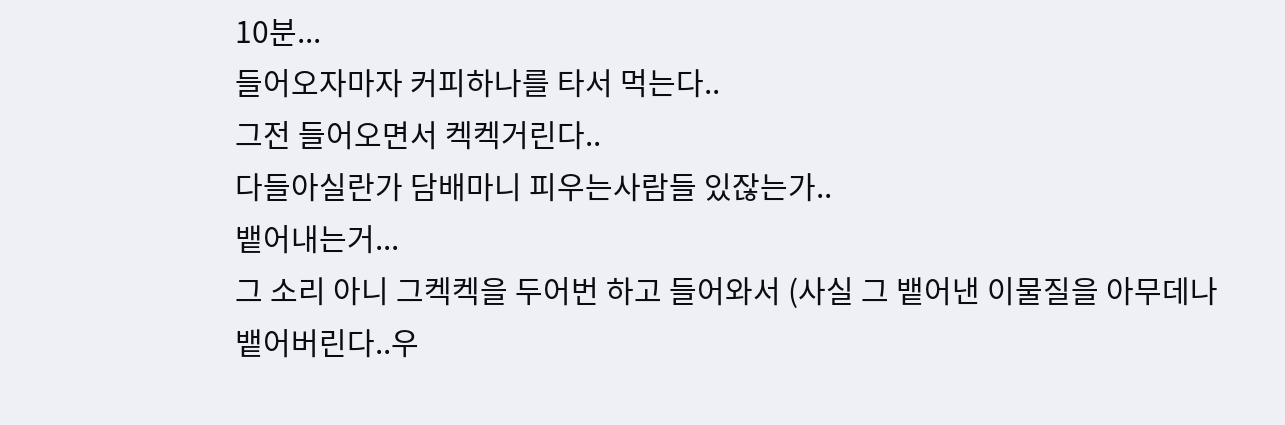10분...
들어오자마자 커피하나를 타서 먹는다..
그전 들어오면서 켁켁거린다..
다들아실란가 담배마니 피우는사람들 있잖는가..
뱉어내는거...
그 소리 아니 그켁켁을 두어번 하고 들어와서 (사실 그 뱉어낸 이물질을 아무데나 뱉어버린다..우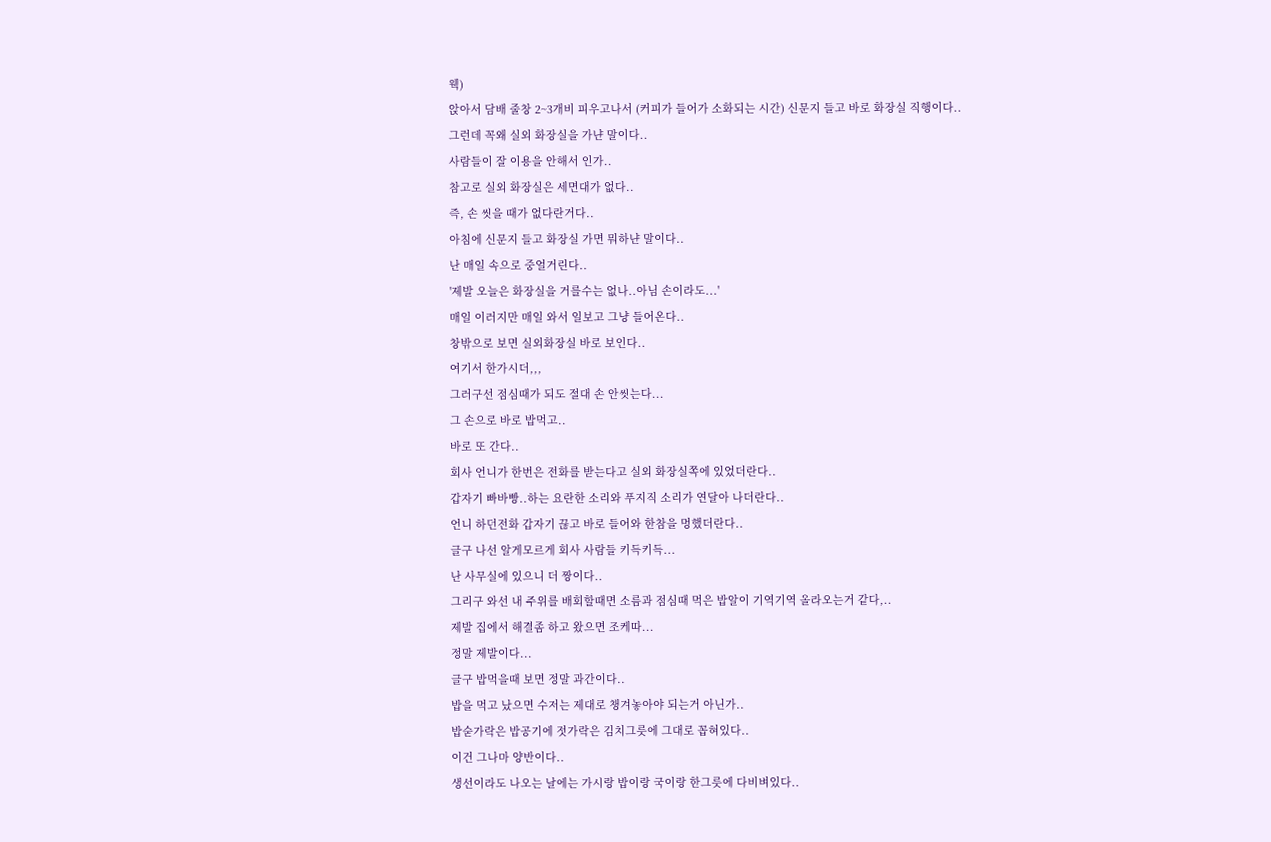웩)
앉아서 담배 줄창 2~3개비 피우고나서 (커피가 들어가 소화되는 시간) 신문지 들고 바로 화장실 직행이다..
그런데 꼭왜 실외 화장실을 가냔 말이다..
사람들이 잘 이용을 안해서 인가..
참고로 실외 화장실은 세면대가 없다..
즉, 손 씻을 때가 없다란거다..
아침에 신문지 들고 화장실 가면 뭐하냔 말이다..
난 매일 속으로 중얼거린다..
'제발 오늘은 화장실을 거를수는 없나..아님 손이라도...'
매일 이러지만 매일 와서 일보고 그냥 들어온다..
창밖으로 보면 실외화장실 바로 보인다..
여기서 한가시더,,,
그러구선 점심때가 되도 절대 손 안씻는다...
그 손으로 바로 밥먹고..
바로 또 간다..
회사 언니가 한번은 전화를 받는다고 실외 화장실쪽에 있었더란다..
갑자기 빠바빵..하는 요란한 소리와 푸지직 소리가 연달아 나더란다..
언니 하던전화 갑자기 끊고 바로 들어와 한참을 멍했더란다..
글구 나선 알게모르게 회사 사람들 키득키득...
난 사무실에 있으니 더 짱이다..
그리구 와선 내 주위를 배회할때면 소름과 점심때 먹은 밥알이 기역기역 올라오는거 같다,..
제발 집에서 해결좀 하고 왔으면 조케따...
정말 제발이다...
글구 밥먹을때 보면 정말 과간이다..
밥을 먹고 났으면 수저는 제대로 챙겨놓아야 되는거 아닌가..
밥숟가락은 밥공기에 젓가락은 김치그릇에 그대로 꼽혀있다..
이건 그나마 양반이다..
생선이라도 나오는 날에는 가시랑 밥이랑 국이랑 한그릇에 다비벼있다..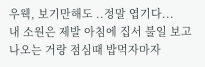우웩, 보기만해도 ..정말 엽기다...
내 소원은 제발 아침에 집서 불일 보고 나오는 거랑 점심때 밥먹자마자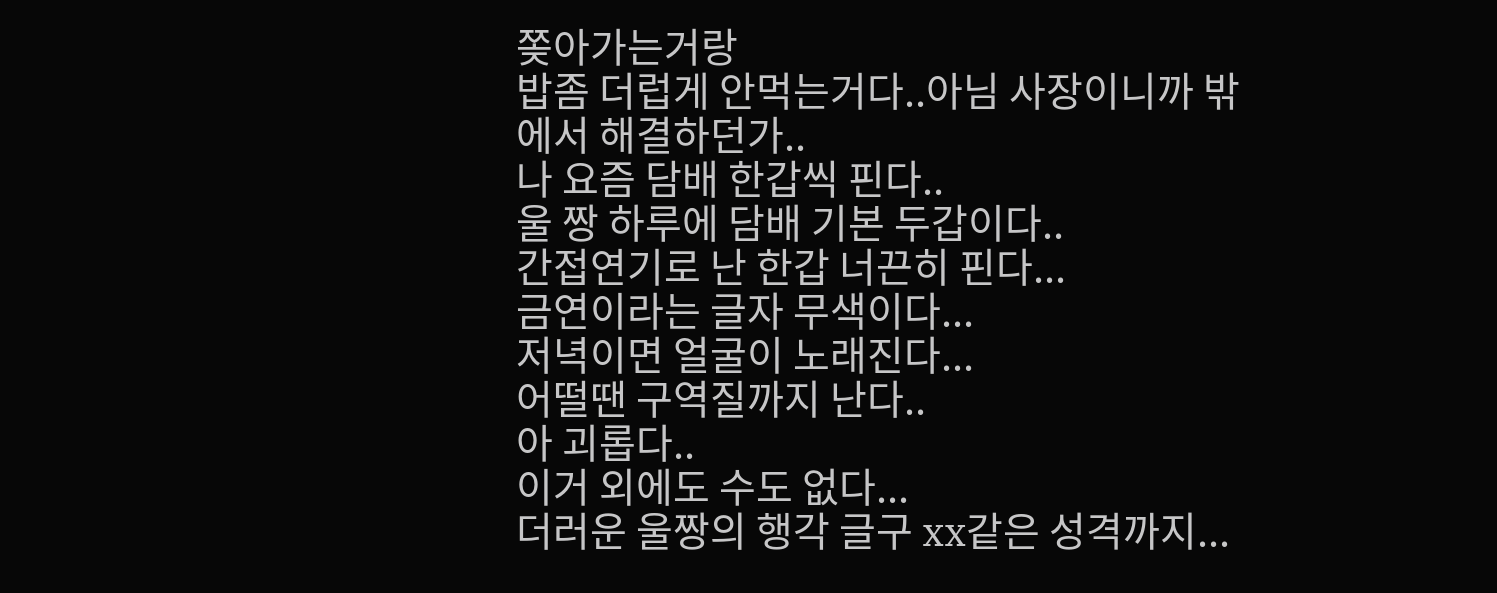쫒아가는거랑
밥좀 더럽게 안먹는거다..아님 사장이니까 밖에서 해결하던가..
나 요즘 담배 한갑씩 핀다..
울 짱 하루에 담배 기본 두갑이다..
간접연기로 난 한갑 너끈히 핀다...
금연이라는 글자 무색이다...
저녁이면 얼굴이 노래진다...
어떨땐 구역질까지 난다..
아 괴롭다..
이거 외에도 수도 없다...
더러운 울짱의 행각 글구 xx같은 성격까지...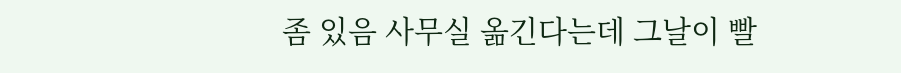좀 있음 사무실 옮긴다는데 그날이 빨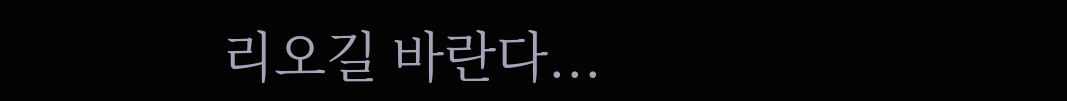리오길 바란다...